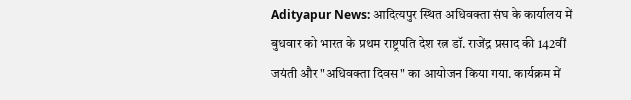Adityapur News: आदित्यपुर स्थित अधिवक्ता संघ के कार्यालय में बुधवार को भारत के प्रथम राष्ट्रपति देश रत्न डॉ. राजेंद्र प्रसाद की 142वीं जयंती और "अधिवक्ता दिवस" का आयोजन किया गया. कार्यक्रम में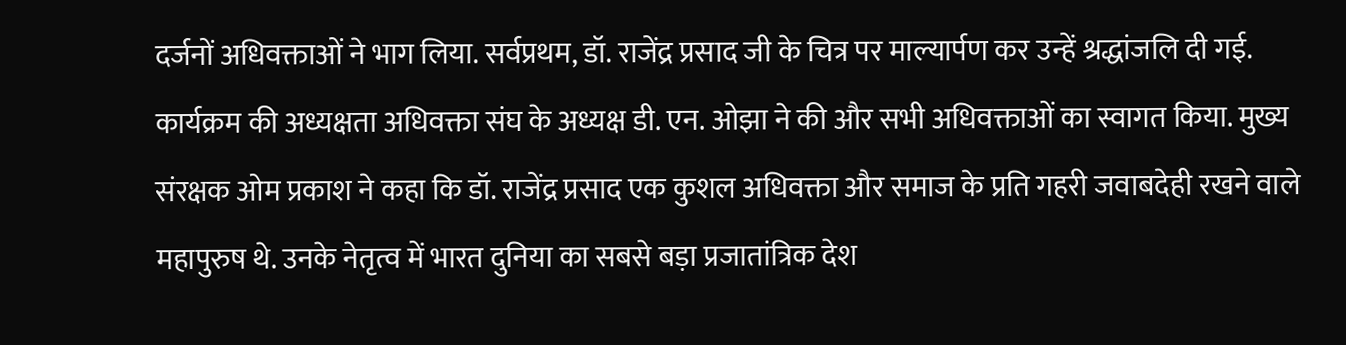दर्जनों अधिवक्ताओं ने भाग लिया. सर्वप्रथम, डॉ. राजेंद्र प्रसाद जी के चित्र पर माल्यार्पण कर उन्हें श्रद्धांजलि दी गई.
कार्यक्रम की अध्यक्षता अधिवक्ता संघ के अध्यक्ष डी. एन. ओझा ने की और सभी अधिवक्ताओं का स्वागत किया. मुख्य संरक्षक ओम प्रकाश ने कहा कि डॉ. राजेंद्र प्रसाद एक कुशल अधिवक्ता और समाज के प्रति गहरी जवाबदेही रखने वाले महापुरुष थे. उनके नेतृत्व में भारत दुनिया का सबसे बड़ा प्रजातांत्रिक देश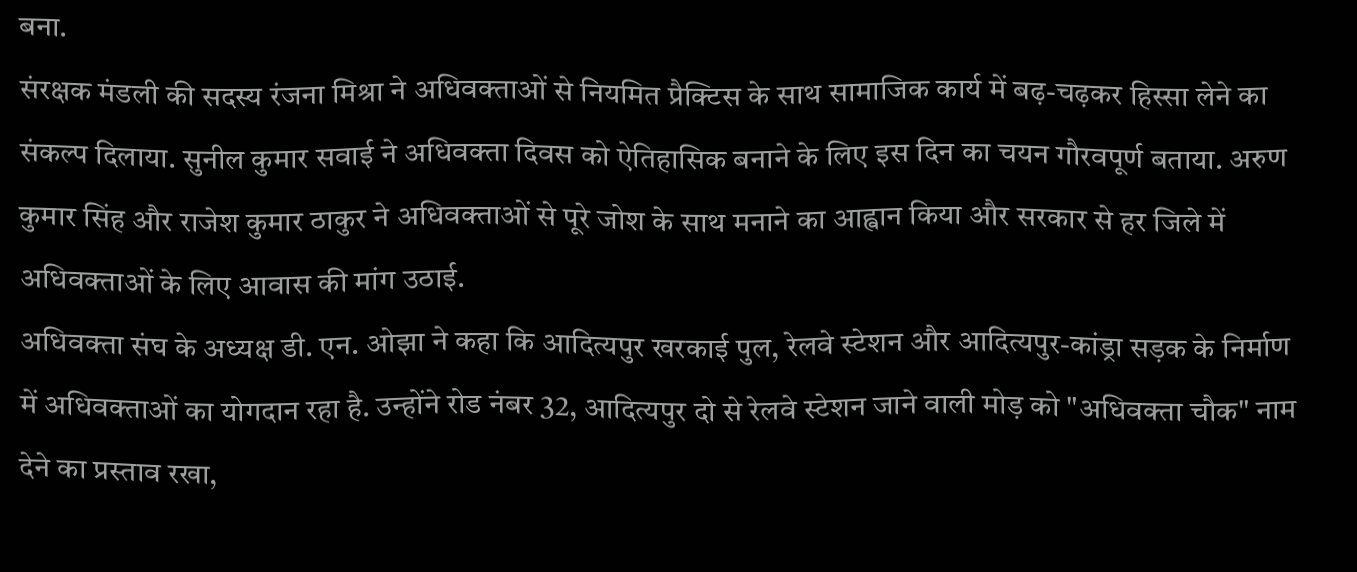बना.
संरक्षक मंडली की सदस्य रंजना मिश्रा ने अधिवक्ताओं से नियमित प्रैक्टिस के साथ सामाजिक कार्य में बढ़-चढ़कर हिस्सा लेने का संकल्प दिलाया. सुनील कुमार सवाई ने अधिवक्ता दिवस को ऐतिहासिक बनाने के लिए इस दिन का चयन गौरवपूर्ण बताया. अरुण कुमार सिंह और राजेश कुमार ठाकुर ने अधिवक्ताओं से पूरे जोश के साथ मनाने का आह्वान किया और सरकार से हर जिले में अधिवक्ताओं के लिए आवास की मांग उठाई.
अधिवक्ता संघ के अध्यक्ष डी. एन. ओझा ने कहा कि आदित्यपुर खरकाई पुल, रेलवे स्टेशन और आदित्यपुर-कांड्रा सड़क के निर्माण में अधिवक्ताओं का योगदान रहा है. उन्होंने रोड नंबर 32, आदित्यपुर दो से रेलवे स्टेशन जाने वाली मोड़ को "अधिवक्ता चौक" नाम देने का प्रस्ताव रखा,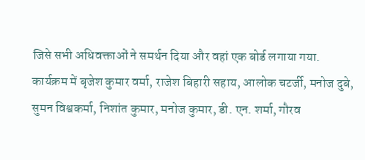जिसे सभी अधिवक्ताओं ने समर्थन दिया और वहां एक बोर्ड लगाया गया.
कार्यक्रम में बृजेश कुमार वर्मा, राजेश बिहारी सहाय, आलोक चटर्जी, मनोज दुबे, सुमन विश्वकर्मा, निशांत कुमार, मनोज कुमार, डी. एन. शर्मा, गौरव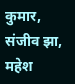कुमार, संजीव झा, महेश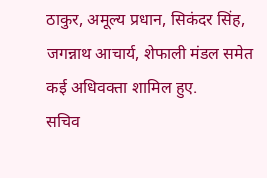ठाकुर, अमूल्य प्रधान, सिकंदर सिंह, जगन्नाथ आचार्य, शेफाली मंडल समेत कई अधिवक्ता शामिल हुए.
सचिव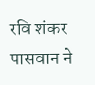रवि शंकर पासवान ने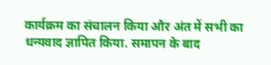कार्यक्रम का संचालन किया और अंत में सभी का धन्यवाद ज्ञापित किया. समापन के बाद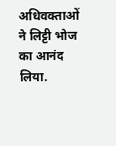अधिवक्ताओं ने लिट्टी भोज का आनंद लिया.